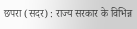छपरा (सदर) : राज्य सरकार के विभिन्न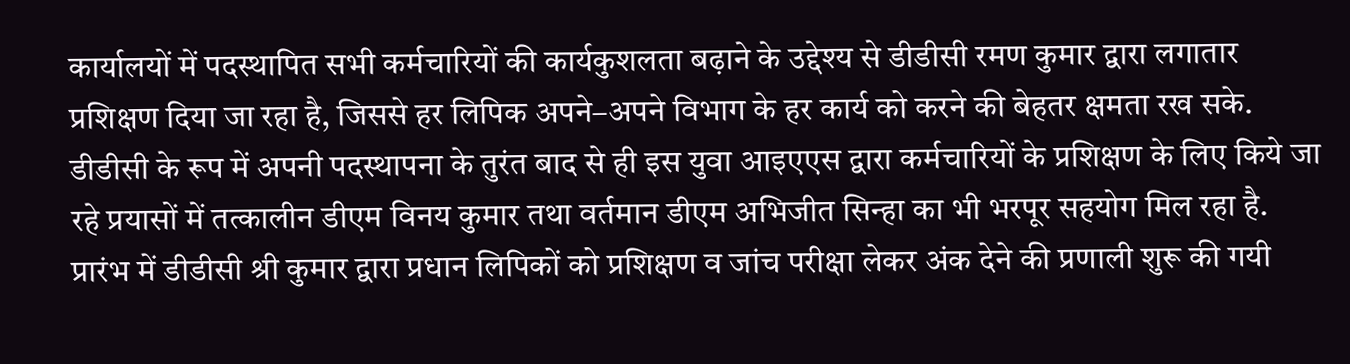कार्यालयों में पदस्थापित सभी कर्मचारियों की कार्यकुशलता बढ़ाने के उद्देश्य से डीडीसी रमण कुमार द्वारा लगातार प्रशिक्षण दिया जा रहा है, जिससे हर लिपिक अपने–अपने विभाग के हर कार्य को करने की बेहतर क्षमता रख सके.
डीडीसी के रूप में अपनी पदस्थापना के तुरंत बाद से ही इस युवा आइएएस द्वारा कर्मचारियों के प्रशिक्षण के लिए किये जा रहे प्रयासों में तत्कालीन डीएम विनय कुमार तथा वर्तमान डीएम अभिजीत सिन्हा का भी भरपूर सहयोग मिल रहा है. प्रारंभ में डीडीसी श्री कुमार द्वारा प्रधान लिपिकों को प्रशिक्षण व जांच परीक्षा लेकर अंक देने की प्रणाली शुरू की गयी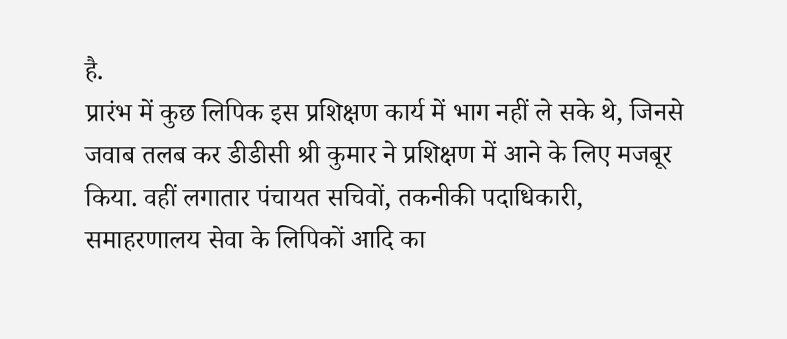है.
प्रारंभ में कुछ लिपिक इस प्रशिक्षण कार्य में भाग नहीं ले सके थे, जिनसे जवाब तलब कर डीडीसी श्री कुमार ने प्रशिक्षण में आने के लिए मजबूर किया. वहीं लगातार पंचायत सचिवों, तकनीकी पदाधिकारी, समाहरणालय सेवा के लिपिकों आदि का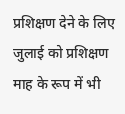प्रशिक्षण देने के लिए जुलाई को प्रशिक्षण माह के रूप में भी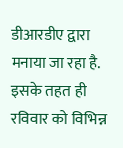डीआरडीए द्वारा मनाया जा रहा है.
इसके तहत ही रविवार को विभिन्न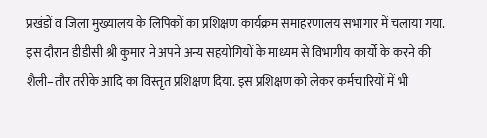प्रखंडों व जिला मुख्यालय के लिपिकों का प्रशिक्षण कार्यक्रम समाहरणालय सभागार में चलाया गया. इस दौरान डीडीसी श्री कुमार ने अपने अन्य सहयोगियों के माध्यम से विभागीय कार्यो के करने की शैली–तौर तरीके आदि का विस्तृत प्रशिक्षण दिया. इस प्रशिक्षण को लेकर कर्मचारियों में भी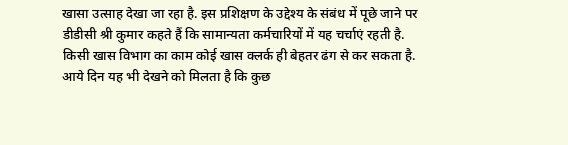खासा उत्साह देखा जा रहा है. इस प्रशिक्षण के उद्देश्य के संबंध में पूछे जाने पर डीडीसी श्री कुमार कहते हैं कि सामान्यता कर्मचारियों में यह चर्चाएं रहती है.
किसी खास विभाग का काम कोई खास क्लर्क ही बेहतर ढंग से कर सकता है. आये दिन यह भी देखने को मिलता है कि कुछ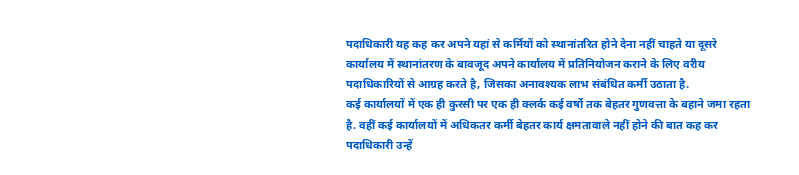पदाधिकारी यह कह कर अपने यहां से कर्मियों को स्थानांतरित होने देना नहीं चाहते या दूसरे कार्यालय में स्थानांतरण के बावजूद अपने कार्यालय में प्रतिनियोजन कराने के लिए वरीय पदाधिकारियों से आग्रह करते है, जिसका अनावश्यक लाभ संबंधित कर्मी उठाता है.
कई कार्यालयों में एक ही कुरसी पर एक ही क्लर्क कई वर्षो तक बेहतर गुणवत्ता के बहाने जमा रहता है. वहीं कई कार्यालयों में अधिकतर कर्मी बेहतर कार्य क्षमतावाले नहीं होने की बात कह कर पदाधिकारी उन्हें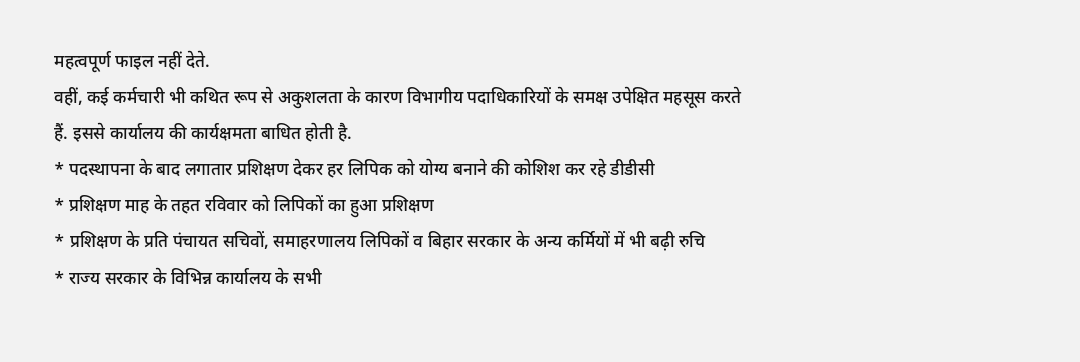महत्वपूर्ण फाइल नहीं देते.
वहीं, कई कर्मचारी भी कथित रूप से अकुशलता के कारण विभागीय पदाधिकारियों के समक्ष उपेक्षित महसूस करते हैं. इससे कार्यालय की कार्यक्षमता बाधित होती है.
* पदस्थापना के बाद लगातार प्रशिक्षण देकर हर लिपिक को योग्य बनाने की कोशिश कर रहे डीडीसी
* प्रशिक्षण माह के तहत रविवार को लिपिकों का हुआ प्रशिक्षण
* प्रशिक्षण के प्रति पंचायत सचिवों, समाहरणालय लिपिकों व बिहार सरकार के अन्य कर्मियों में भी बढ़ी रुचि
* राज्य सरकार के विभिन्न कार्यालय के सभी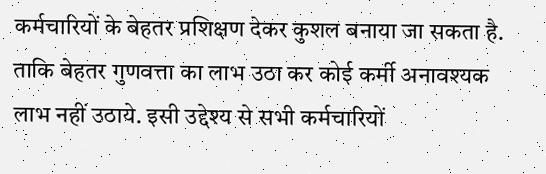कर्मचारियों के बेहतर प्रशिक्षण देकर कुशल बनाया जा सकता है. ताकि बेहतर गुणवत्ता का लाभ उठा कर कोई कर्मी अनावश्यक लाभ नहीं उठाये. इसी उद्देश्य से सभी कर्मचारियों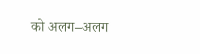को अलग–अलग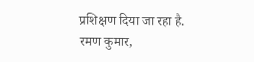प्रशिक्षण दिया जा रहा है.
रमण कुमार,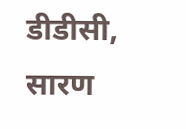डीडीसी, सारण